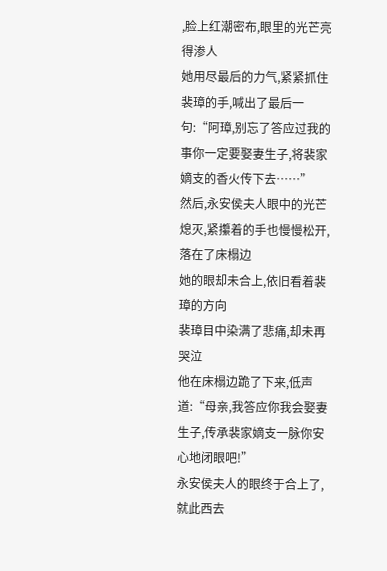,脸上红潮密布,眼里的光芒亮得渗人
她用尽最后的力气,紧紧抓住裴璋的手,喊出了最后一句:“阿璋,别忘了答应过我的事你一定要娶妻生子,将裴家嫡支的香火传下去……”
然后,永安侯夫人眼中的光芒熄灭,紧攥着的手也慢慢松开,落在了床榻边
她的眼却未合上,依旧看着裴璋的方向
裴璋目中染满了悲痛,却未再哭泣
他在床榻边跪了下来,低声道:“母亲,我答应你我会娶妻生子,传承裴家嫡支一脉你安心地闭眼吧!”
永安侯夫人的眼终于合上了,就此西去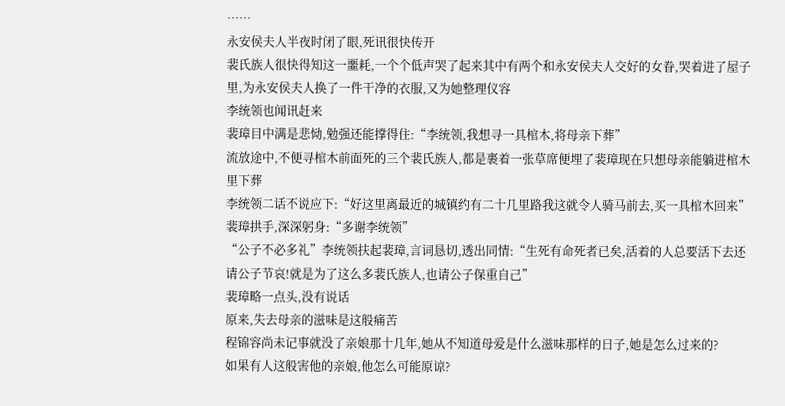……
永安侯夫人半夜时闭了眼,死讯很快传开
裴氏族人很快得知这一噩耗,一个个低声哭了起来其中有两个和永安侯夫人交好的女眷,哭着进了屋子里,为永安侯夫人换了一件干净的衣服,又为她整理仪容
李统领也闻讯赶来
裴璋目中满是悲恸,勉强还能撑得住:“李统领,我想寻一具棺木,将母亲下葬”
流放途中,不便寻棺木前面死的三个裴氏族人,都是裹着一张草席便埋了裴璋现在只想母亲能躺进棺木里下葬
李统领二话不说应下:“好这里离最近的城镇约有二十几里路我这就令人骑马前去,买一具棺木回来”
裴璋拱手,深深躬身:“多谢李统领”
“公子不必多礼”李统领扶起裴璋,言词恳切,透出同情:“生死有命死者已矣,活着的人总要活下去还请公子节哀!就是为了这么多裴氏族人,也请公子保重自己”
裴璋略一点头,没有说话
原来,失去母亲的滋味是这般痛苦
程锦容尚未记事就没了亲娘那十几年,她从不知道母爱是什么滋味那样的日子,她是怎么过来的?
如果有人这般害他的亲娘,他怎么可能原谅?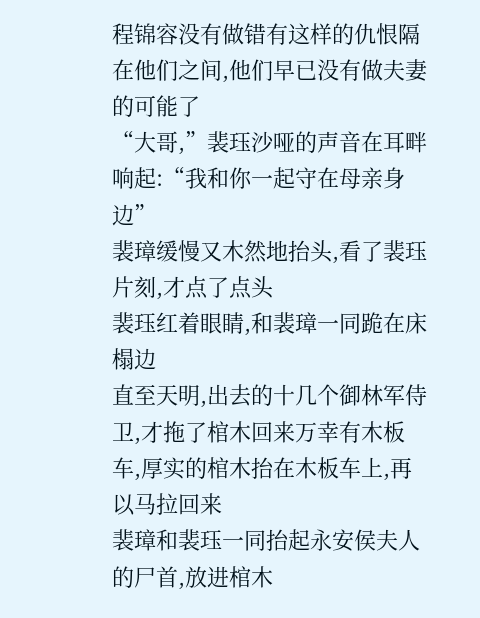程锦容没有做错有这样的仇恨隔在他们之间,他们早已没有做夫妻的可能了
“大哥,”裴珏沙哑的声音在耳畔响起:“我和你一起守在母亲身边”
裴璋缓慢又木然地抬头,看了裴珏片刻,才点了点头
裴珏红着眼睛,和裴璋一同跪在床榻边
直至天明,出去的十几个御林军侍卫,才拖了棺木回来万幸有木板车,厚实的棺木抬在木板车上,再以马拉回来
裴璋和裴珏一同抬起永安侯夫人的尸首,放进棺木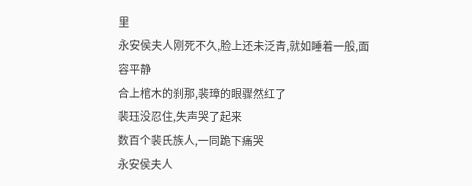里
永安侯夫人刚死不久,脸上还未泛青,就如睡着一般,面容平静
合上棺木的刹那,裴璋的眼骤然红了
裴珏没忍住,失声哭了起来
数百个裴氏族人,一同跪下痛哭
永安侯夫人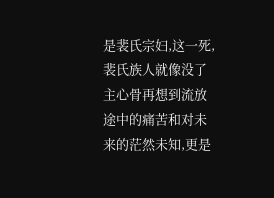是裴氏宗妇,这一死,裴氏族人就像没了主心骨再想到流放途中的痛苦和对未来的茫然未知,更是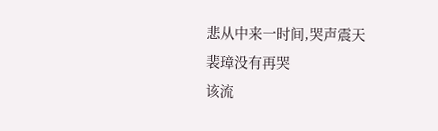悲从中来一时间,哭声震天
裴璋没有再哭
该流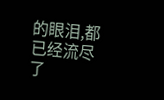的眼泪,都已经流尽了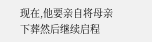现在,他要亲自将母亲下葬然后继续启程